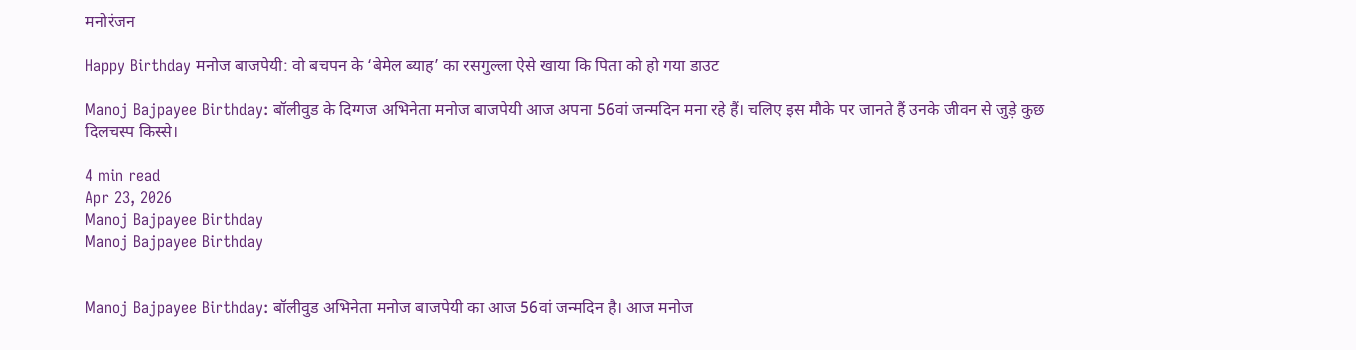मनोरंजन

Happy Birthday मनोज बाजपेयी: वो बचपन के ‘बेमेल ब्याह’ का रसगुल्ला ऐसे खाया कि पिता को हो गया डाउट

Manoj Bajpayee Birthday: बॉलीवुड के दिग्गज अभिनेता मनोज बाजपेयी आज अपना 56वां जन्मदिन मना रहे हैं। चलिए इस मौके पर जानते हैं उनके जीवन से जुड़े कुछ दिलचस्प किस्से।

4 min read
Apr 23, 2026
Manoj Bajpayee Birthday
Manoj Bajpayee Birthday


Manoj Bajpayee Birthday: बॉलीवुड अभिनेता मनोज बाजपेयी का आज 56वां जन्मदिन है। आज मनोज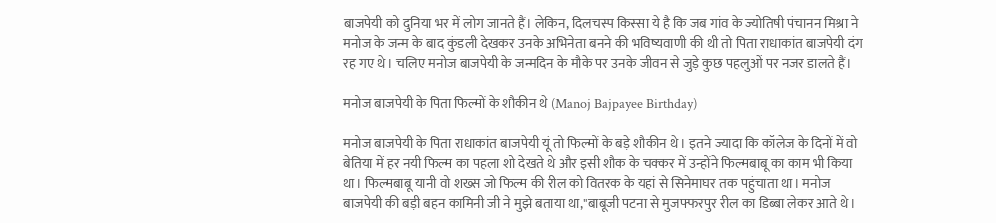बाजपेयी को दुनिया भर में लोग जानते हैं। लेकिन, दिलचस्प किस्सा ये है कि जब गांव के ज्योतिषी पंचानन मिश्रा ने मनोज के जन्म के बाद कुंडली देखकर उनके अभिनेता बनने की भविष्यवाणी की थी तो पिता राधाकांत बाजपेयी दंग रह गए थे। चलिए मनोज बाजपेयी के जन्मदिन के मौके पर उनके जीवन से जुड़े कुछ पहलुओं पर नजर डालते हैं।

मनोज बाजपेयी के पिता फिल्मों के शौकीन थे (Manoj Bajpayee Birthday)

मनोज बाजपेयी के पिता राधाकांत बाजपेयी यूं तो फिल्मों के बड़े शौकीन थे। इतने ज्यादा कि कॉलेज के दिनों में वो बेतिया में हर नयी फिल्म का पहला शो देखते थे और इसी शौक के चक्कर में उन्होंने फिल्मबाबू का काम भी किया था। फिल्मबाबू यानी वो शख्स जो फिल्म की रील को वितरक के यहां से सिनेमाघर तक पहुंचाता था। मनोज बाजपेयी की बड़ी बहन कामिनी जी ने मुझे बताया था,"बाबूजी पटना से मुजफ्फरपुर रील का डिब्बा लेकर आते थे।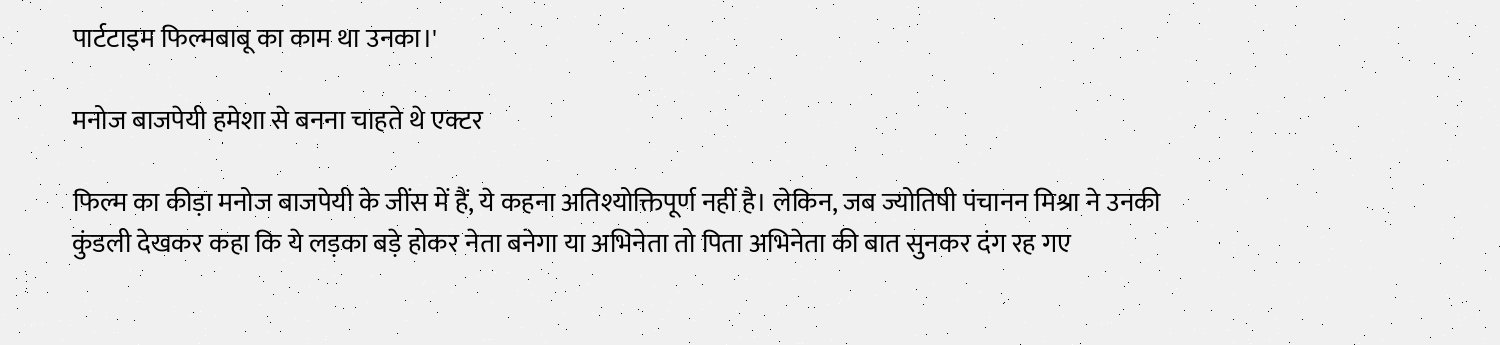पार्टटाइम फिल्मबाबू का काम था उनका।'

मनोज बाजपेयी हमेशा से बनना चाहते थे एक्टर

फिल्म का कीड़ा मनोज बाजपेयी के जींस में हैं, ये कहना अतिश्योक्तिपूर्ण नहीं है। लेकिन, जब ज्योतिषी पंचानन मिश्रा ने उनकी कुंडली देखकर कहा कि ये लड़का बड़े होकर नेता बनेगा या अभिनेता तो पिता अभिनेता की बात सुनकर दंग रह गए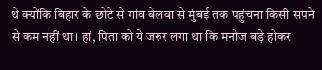थे क्योंकि बिहार के छोटे से गांव बेलवा से मुंबई तक पहुंचना किसी सपने से कम नहीं था। हां, पिता को ये जरुर लगा था कि मनोज बड़े होकर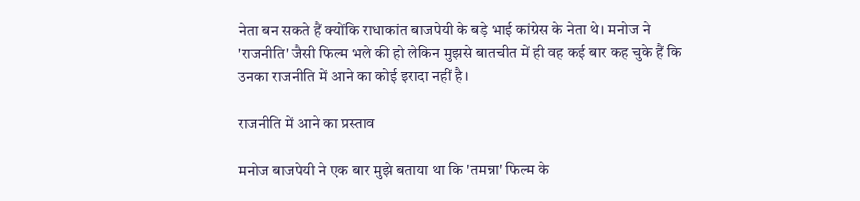नेता बन सकते हैं क्योंकि राधाकांत बाजपेयी के बड़े भाई कांग्रेस के नेता थे। मनोज ने 'राजनीति' जैसी फिल्म भले की हो लेकिन मुझसे बातचीत में ही वह कई बार कह चुके हैं कि उनका राजनीति में आने का कोई इरादा नहीं है।

राजनीति में आने का प्रस्ताव

मनोज बाजपेयी ने एक बार मुझे बताया था कि 'तमन्ना' फिल्म के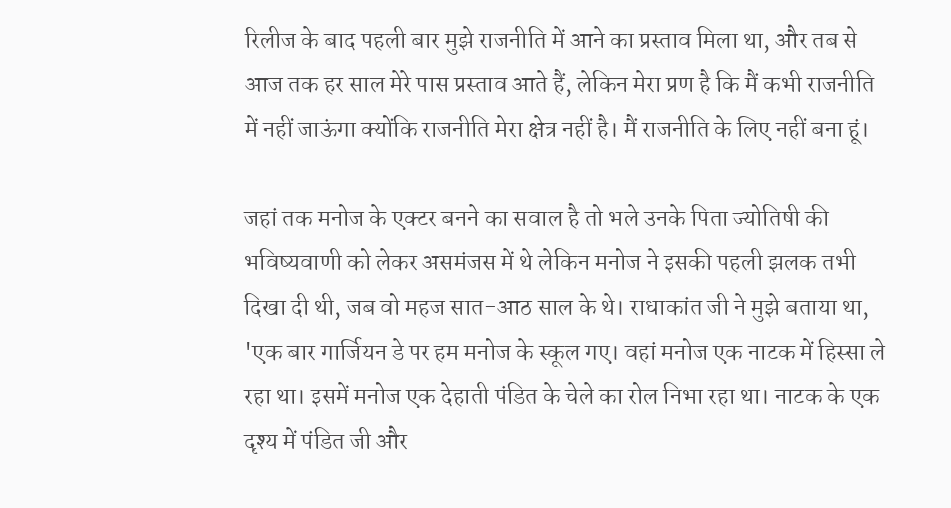रिलीज के बाद पहली बार मुझे राजनीति में आने का प्रस्ताव मिला था, और तब से आज तक हर साल मेरे पास प्रस्ताव आते हैं, लेकिन मेरा प्रण है कि मैं कभी राजनीति में नहीं जाऊंगा क्योंकि राजनीति मेरा क्षेत्र नहीं है। मैं राजनीति के लिए नहीं बना हूं।

जहां तक मनोज के एक्टर बनने का सवाल है तो भले उनके पिता ज्योतिषी की भविष्यवाणी को लेकर असमंजस में थे लेकिन मनोज ने इसकी पहली झलक तभी दिखा दी थी, जब वो महज सात-आठ साल के थे। राधाकांत जी ने मुझे बताया था, 'एक बार गार्जियन डे पर हम मनोज के स्कूल गए। वहां मनोज एक नाटक में हिस्सा ले रहा था। इसमें मनोज एक देहाती पंडित के चेले का रोल निभा रहा था। नाटक के एक दृश्य में पंडित जी और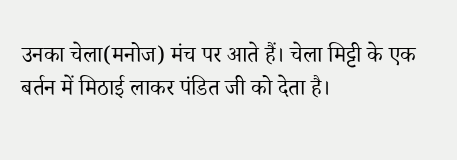उनका चेला(मनोज) मंच पर आते हैं। चेला मिट्टी के एक बर्तन में मिठाई लाकर पंडित जी को देता है।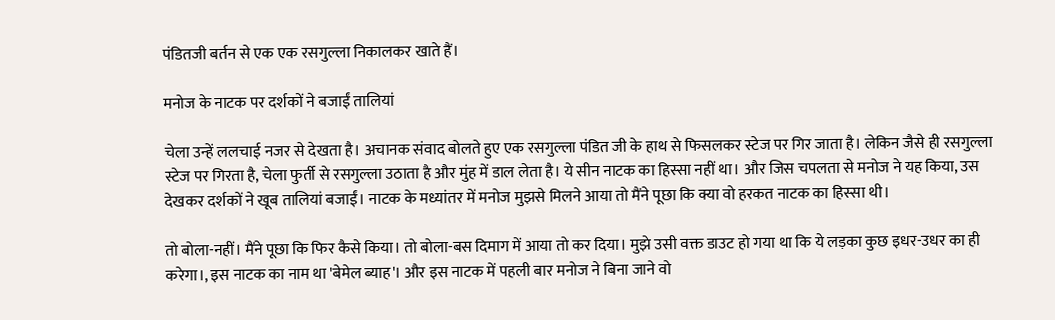पंडितजी बर्तन से एक एक रसगुल्ला निकालकर खाते हैं।

मनोज के नाटक पर दर्शकों ने बजाईं तालियां

चेला उन्हें ललचाई नजर से देखता है। अचानक संवाद बोलते हुए एक रसगुल्ला पंडित जी के हाथ से फिसलकर स्टेज पर गिर जाता है। लेकिन जैसे ही रसगुल्ला स्टेज पर गिरता है, चेला फुर्ती से रसगुल्ला उठाता है और मुंह में डाल लेता है। ये सीन नाटक का हिस्सा नहीं था। और जिस चपलता से मनोज ने यह किया, उस देखकर दर्शकों ने खूब तालियां बजाईं। नाटक के मध्यांतर में मनोज मुझसे मिलने आया तो मैंने पूछा कि क्या वो हरकत नाटक का हिस्सा थी।

तो बोला-नहीं। मैंने पूछा कि फिर कैसे किया। तो बोला-बस दिमाग में आया तो कर दिया। मुझे उसी वक्त डाउट हो गया था कि ये लड़का कुछ इधर-उधर का ही करेगा।, इस नाटक का नाम था 'बेमेल ब्याह'। और इस नाटक में पहली बार मनोज ने बिना जाने वो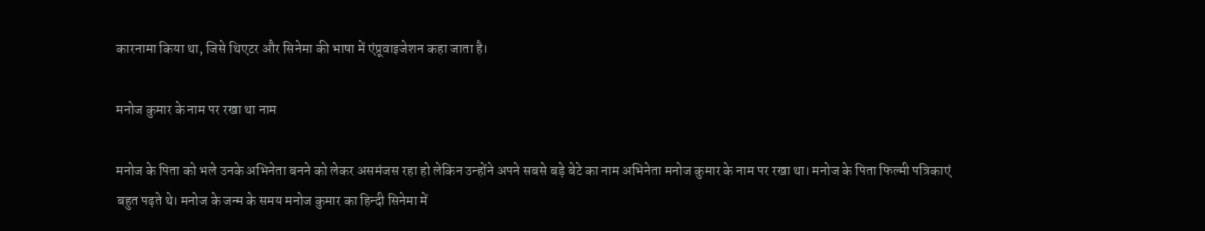कारनामा किया था, जिसे थिएटर और सिनेमा की भाषा में एंप्रूवाइजेशन कहा जाता है।

मनोज कुमार के नाम पर रखा था नाम

मनोज के पिता को भले उनके अभिनेता बनने को लेकर असमंजस रहा हो लेकिन उन्होंने अपने सबसे बड़े बेटे का नाम अभिनेता मनोज कुमार के नाम पर रखा था। मनोज के पिता फिल्मी पत्रिकाएं बहुत पढ़ते थे। मनोज के जन्म के समय मनोज कुमार का हिन्दी सिनेमा में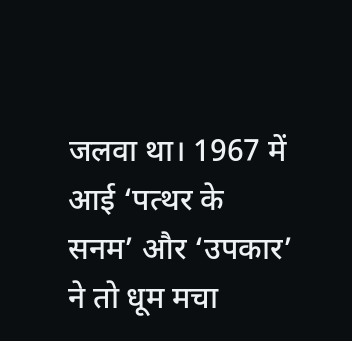जलवा था। 1967 में आई ‘पत्थर के सनम’ और ‘उपकार’ ने तो धूम मचा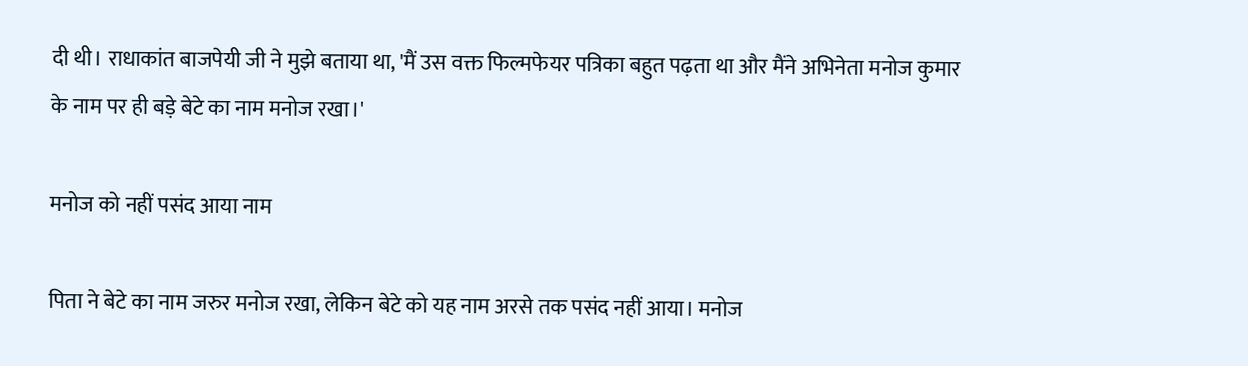दी थी। राधाकांत बाजपेयी जी ने मुझे बताया था, 'मैं उस वक्त फिल्मफेयर पत्रिका बहुत पढ़ता था और मैंने अभिनेता मनोज कुमार के नाम पर ही बड़े बेटे का नाम मनोज रखा।'

मनोज को नहीं पसंद आया नाम

पिता ने बेटे का नाम जरुर मनोज रखा, लेकिन बेटे को यह नाम अरसे तक पसंद नहीं आया। मनोज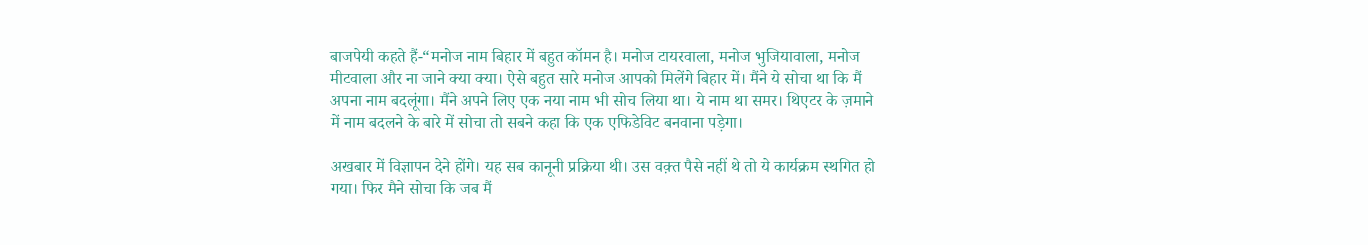बाजपेयी कहते हैं-“मनोज नाम बिहार में बहुत कॉमन है। मनोज टायरवाला, मनोज भुजियावाला, मनोज मीटवाला और ना जाने क्या क्या। ऐसे बहुत सारे मनोज आपको मिलेंगे बिहार में। मैंने ये सोचा था कि मैं अपना नाम बदलूंगा। मैंने अपने लिए एक नया नाम भी सोच लिया था। ये नाम था समर। थिएटर के ज़माने में नाम बदलने के बारे में सोचा तो सबने कहा कि एक एफिडेविट बनवाना पड़ेगा।

अखबार में विज्ञापन देने होंगे। यह सब कानूनी प्रक्रिया थी। उस वक़्त पैसे नहीं थे तो ये कार्यक्रम स्थगित हो गया। फिर मैने सोचा कि जब मैं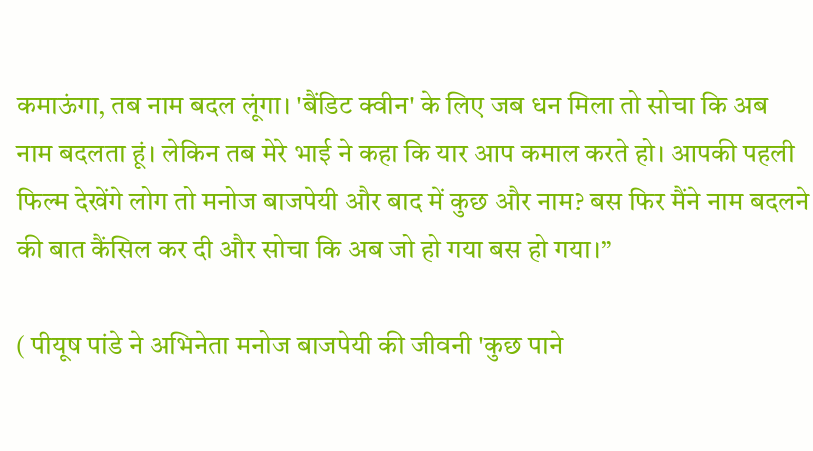कमाऊंगा, तब नाम बदल लूंगा। 'बैंडिट क्वीन' के लिए जब धन मिला तो सोचा कि अब नाम बदलता हूं। लेकिन तब मेरे भाई ने कहा कि यार आप कमाल करते हो। आपकी पहली फिल्म देखेंगे लोग तो मनोज बाजपेयी और बाद में कुछ और नाम? बस फिर मैंने नाम बदलने की बात कैंसिल कर दी और सोचा कि अब जो हो गया बस हो गया।”

( पीयूष पांडे ने अभिनेता मनोज बाजपेयी की जीवनी 'कुछ पाने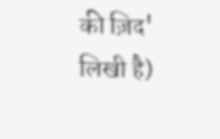की ज़िद' लिखी है)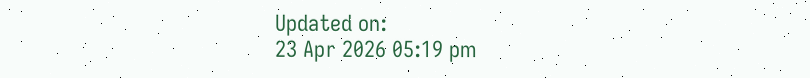Updated on:
23 Apr 2026 05:19 pm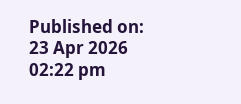Published on:
23 Apr 2026 02:22 pm